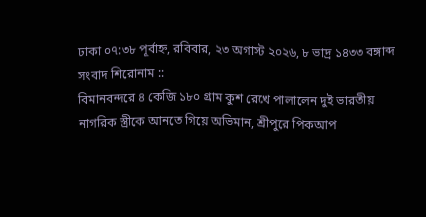ঢাকা ০৭:৩৮ পূর্বাহ্ন, রবিবার, ২৩ অগাস্ট ২০২৬, ৮ ভাদ্র ১৪৩৩ বঙ্গাব্দ
সংবাদ শিরোনাম ::
বিমানবন্দরে ৪ কেজি ১৮০ গ্রাম কুশ রেখে পালালেন দুই ভারতীয় নাগরিক স্ত্রীকে আনতে গিয়ে অভিমান, শ্রীপুরে পিকআপ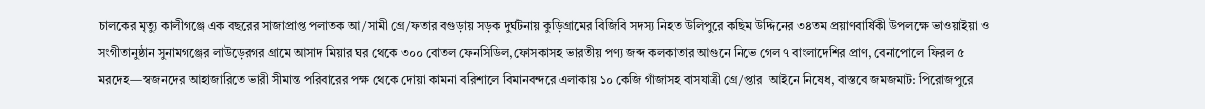চালকের মৃত্যু কালীগঞ্জে এক বছরের সাজাপ্রাপ্ত পলাতক আ/সামী গ্রে/ফতার বগুড়ায় সড়ক দুর্ঘটনায় কুড়িগ্রামের বিজিবি সদস্য নিহত উলিপুরে কছিম উদ্দিনের ৩৪তম প্রয়াণবার্ষিকী উপলক্ষে ভাওয়াইয়া ও সংগীতানুষ্ঠান সুনামগঞ্জের লাউড়েরগর গ্রামে আসাদ মিয়ার ঘর থেকে ৩০০ বোতল ফেনসিডিল,ফোসকাসহ ভারতীয় পণ্য জব্দ কলকাতার আগুনে নিভে গেল ৭ বাংলাদেশির প্রাণ, বেনাপোলে ফিরল ৫ মরদেহ—স্বজনদের আহাজারিতে ভারী সীমান্ত পরিবারের পক্ষ থেকে দোয়া কামনা বরিশালে বিমানবন্দরে এলাকায় ১০ কেজি গাঁজাসহ বাসযাত্রী গ্রে/প্তার  আইনে নিষেধ, বাস্তবে জমজমাট: পিরোজপুরে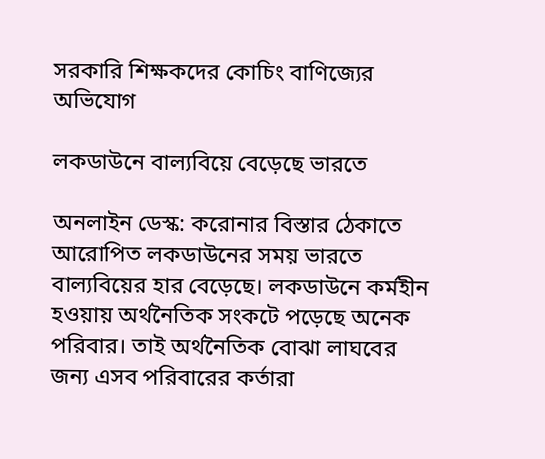সরকারি শিক্ষকদের কোচিং বাণিজ্যের অভিযোগ

লকডাউনে বাল্যবিয়ে বেড়েছে ভারতে

অনলাইন ডেস্ক: করোনার বিস্তার ঠেকাতে আরোপিত লকডাউনের সময় ভারতে বাল্যবিয়ের হার বেড়েছে। লকডাউনে কর্মহীন হওয়ায় অর্থনৈতিক সংকটে পড়েছে অনেক পরিবার। তাই অর্থনৈতিক বোঝা লাঘবের জন্য এসব পরিবারের কর্তারা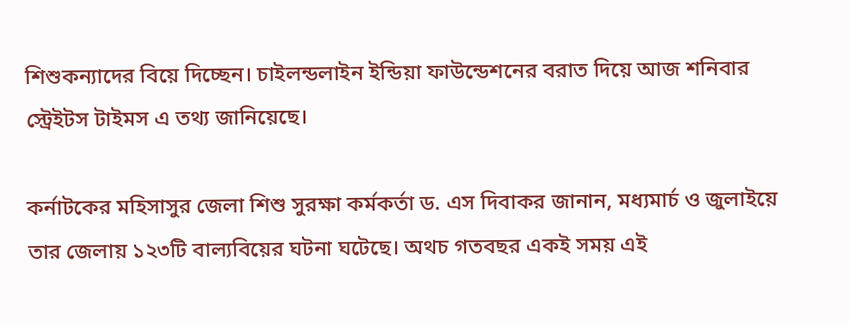শিশুকন্যাদের বিয়ে দিচ্ছেন। চাইলন্ডলাইন ইন্ডিয়া ফাউন্ডেশনের বরাত দিয়ে আজ শনিবার স্ট্রেইটস টাইমস এ তথ্য জানিয়েছে।

কর্নাটকের মহিসাসুর জেলা শিশু সুরক্ষা কর্মকর্তা ড. এস দিবাকর জানান, মধ্যমার্চ ও জুলাইয়ে তার জেলায় ১২৩টি বাল্যবিয়ের ঘটনা ঘটেছে। অথচ গতবছর একই সময় এই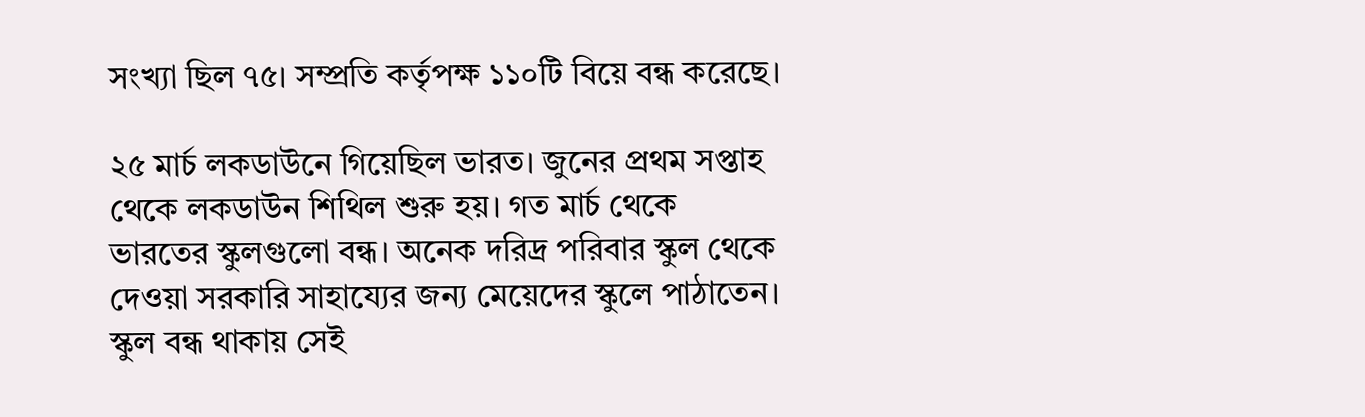সংখ্যা ছিল ৭৫। সম্প্রতি কর্তৃপক্ষ ১১০টি বিয়ে বন্ধ করেছে।

২৫ মার্চ লকডাউনে গিয়েছিল ভারত। জুনের প্রথম সপ্তাহ থেকে লকডাউন শিথিল শুরু হয়। গত মার্চ থেকে ভারতের স্কুলগুলো বন্ধ। অনেক দরিদ্র পরিবার স্কুল থেকে দেওয়া সরকারি সাহায্যের জন্য মেয়েদের স্কুলে পাঠাতেন। স্কুল বন্ধ থাকায় সেই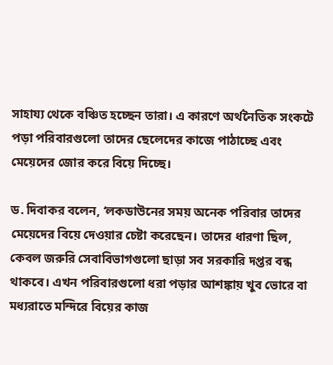সাহায্য থেকে বঞ্চিত হচ্ছেন তারা। এ কারণে অর্থনৈতিক সংকটে পড়া পরিবারগুলো তাদের ছেলেদের কাজে পাঠাচ্ছে এবং মেয়েদের জোর করে বিয়ে দিচ্ছে।

ড. দিবাকর বলেন, ‘লকডাউনের সময় অনেক পরিবার তাদের মেয়েদের বিয়ে দেওয়ার চেষ্টা করেছেন। তাদের ধারণা ছিল, কেবল জরুরি সেবাবিভাগগুলো ছাড়া সব সরকারি দপ্তর বন্ধ থাকবে। এখন পরিবারগুলো ধরা পড়ার আশঙ্কায় খুব ভোরে বা মধ্যরাতে মন্দিরে বিয়ের কাজ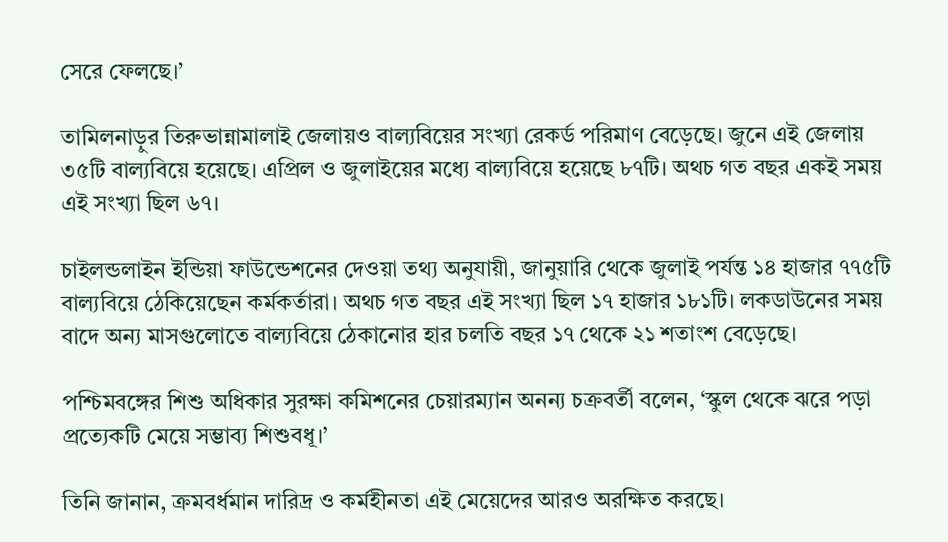সেরে ফেলছে।’

তামিলনাড়ুর তিরুভান্নামালাই জেলায়ও বাল্যবিয়ের সংখ্যা রেকর্ড পরিমাণ বেড়েছে। জুনে এই জেলায় ৩৫টি বাল্যবিয়ে হয়েছে। এপ্রিল ও জুলাইয়ের মধ্যে বাল্যবিয়ে হয়েছে ৮৭টি। অথচ গত বছর একই সময় এই সংখ্যা ছিল ৬৭।

চাইলন্ডলাইন ইন্ডিয়া ফাউন্ডেশনের দেওয়া তথ্য অনুযায়ী, জানুয়ারি থেকে জুলাই পর্যন্ত ১৪ হাজার ৭৭৫টি বাল্যবিয়ে ঠেকিয়েছেন কর্মকর্তারা। অথচ গত বছর এই সংখ্যা ছিল ১৭ হাজার ১৮১টি। লকডাউনের সময় বাদে অন্য মাসগুলোতে বাল্যবিয়ে ঠেকানোর হার চলতি বছর ১৭ থেকে ২১ শতাংশ বেড়েছে।

পশ্চিমবঙ্গের শিশু অধিকার সুরক্ষা কমিশনের চেয়ারম্যান অনন্য চক্রবর্তী বলেন, ‘স্কুল থেকে ঝরে পড়া প্রত্যেকটি মেয়ে সম্ভাব্য শিশুবধূ।’

তিনি জানান, ক্রমবর্ধমান দারিদ্র ও কর্মহীনতা এই মেয়েদের আরও অরক্ষিত করছে।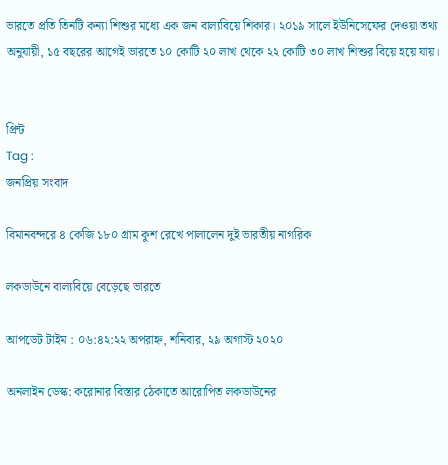ভারতে প্রতি তিনটি কন্যা শিশুর মধ্যে এক জন বাল্যবিয়ে শিকার। ২০১৯ সালে ইউনিসেফের দেওয়া তথ্য অনুযায়ী, ১৫ বছরের আগেই ভারতে ১০ কোটি ২০ লাখ থেকে ২২ কোটি ৩০ লাখ শিশুর বিয়ে হয়ে যায়।


প্রিন্ট
Tag :
জনপ্রিয় সংবাদ

বিমানবন্দরে ৪ কেজি ১৮০ গ্রাম কুশ রেখে পালালেন দুই ভারতীয় নাগরিক

লকডাউনে বাল্যবিয়ে বেড়েছে ভারতে

আপডেট টাইম : ০৬:৪২:২২ অপরাহ্ন, শনিবার, ২৯ অগাস্ট ২০২০

অনলাইন ডেস্ক: করোনার বিস্তার ঠেকাতে আরোপিত লকডাউনের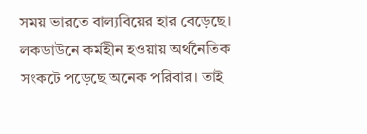সময় ভারতে বাল্যবিয়ের হার বেড়েছে। লকডাউনে কর্মহীন হওয়ায় অর্থনৈতিক সংকটে পড়েছে অনেক পরিবার। তাই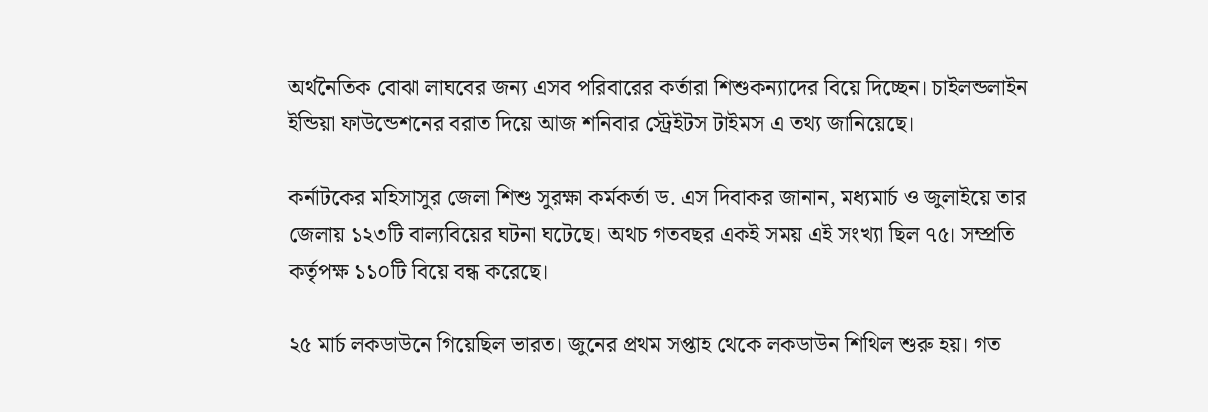অর্থনৈতিক বোঝা লাঘবের জন্য এসব পরিবারের কর্তারা শিশুকন্যাদের বিয়ে দিচ্ছেন। চাইলন্ডলাইন ইন্ডিয়া ফাউন্ডেশনের বরাত দিয়ে আজ শনিবার স্ট্রেইটস টাইমস এ তথ্য জানিয়েছে।

কর্নাটকের মহিসাসুর জেলা শিশু সুরক্ষা কর্মকর্তা ড. এস দিবাকর জানান, মধ্যমার্চ ও জুলাইয়ে তার জেলায় ১২৩টি বাল্যবিয়ের ঘটনা ঘটেছে। অথচ গতবছর একই সময় এই সংখ্যা ছিল ৭৫। সম্প্রতি কর্তৃপক্ষ ১১০টি বিয়ে বন্ধ করেছে।

২৫ মার্চ লকডাউনে গিয়েছিল ভারত। জুনের প্রথম সপ্তাহ থেকে লকডাউন শিথিল শুরু হয়। গত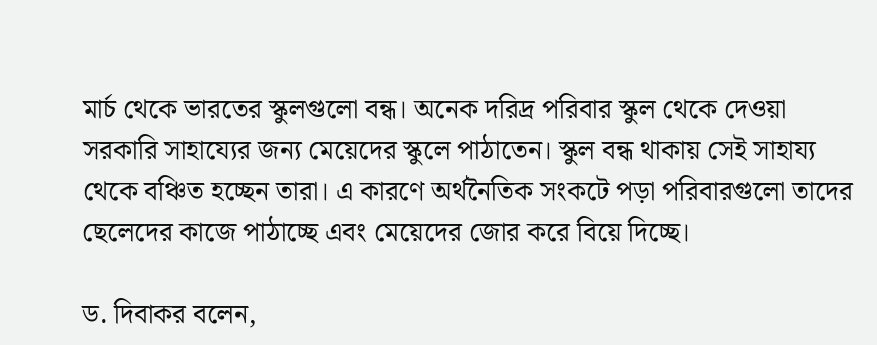মার্চ থেকে ভারতের স্কুলগুলো বন্ধ। অনেক দরিদ্র পরিবার স্কুল থেকে দেওয়া সরকারি সাহায্যের জন্য মেয়েদের স্কুলে পাঠাতেন। স্কুল বন্ধ থাকায় সেই সাহায্য থেকে বঞ্চিত হচ্ছেন তারা। এ কারণে অর্থনৈতিক সংকটে পড়া পরিবারগুলো তাদের ছেলেদের কাজে পাঠাচ্ছে এবং মেয়েদের জোর করে বিয়ে দিচ্ছে।

ড. দিবাকর বলেন,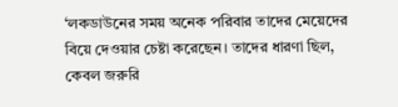‘লকডাউনের সময় অনেক পরিবার তাদের মেয়েদের বিয়ে দেওয়ার চেষ্টা করেছেন। তাদের ধারণা ছিল, কেবল জরুরি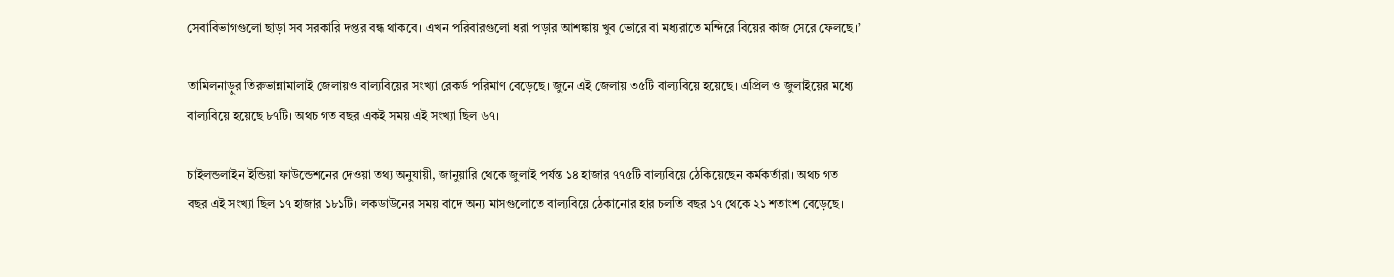সেবাবিভাগগুলো ছাড়া সব সরকারি দপ্তর বন্ধ থাকবে। এখন পরিবারগুলো ধরা পড়ার আশঙ্কায় খুব ভোরে বা মধ্যরাতে মন্দিরে বিয়ের কাজ সেরে ফেলছে।’

তামিলনাড়ুর তিরুভান্নামালাই জেলায়ও বাল্যবিয়ের সংখ্যা রেকর্ড পরিমাণ বেড়েছে। জুনে এই জেলায় ৩৫টি বাল্যবিয়ে হয়েছে। এপ্রিল ও জুলাইয়ের মধ্যে বাল্যবিয়ে হয়েছে ৮৭টি। অথচ গত বছর একই সময় এই সংখ্যা ছিল ৬৭।

চাইলন্ডলাইন ইন্ডিয়া ফাউন্ডেশনের দেওয়া তথ্য অনুযায়ী, জানুয়ারি থেকে জুলাই পর্যন্ত ১৪ হাজার ৭৭৫টি বাল্যবিয়ে ঠেকিয়েছেন কর্মকর্তারা। অথচ গত বছর এই সংখ্যা ছিল ১৭ হাজার ১৮১টি। লকডাউনের সময় বাদে অন্য মাসগুলোতে বাল্যবিয়ে ঠেকানোর হার চলতি বছর ১৭ থেকে ২১ শতাংশ বেড়েছে।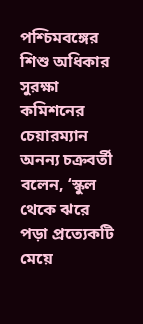পশ্চিমবঙ্গের শিশু অধিকার সুরক্ষা কমিশনের চেয়ারম্যান অনন্য চক্রবর্তী বলেন, ‘স্কুল থেকে ঝরে পড়া প্রত্যেকটি মেয়ে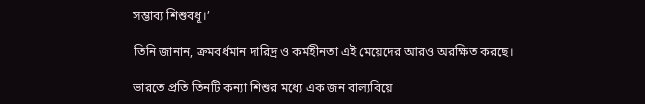সম্ভাব্য শিশুবধূ।’

তিনি জানান, ক্রমবর্ধমান দারিদ্র ও কর্মহীনতা এই মেয়েদের আরও অরক্ষিত করছে।

ভারতে প্রতি তিনটি কন্যা শিশুর মধ্যে এক জন বাল্যবিয়ে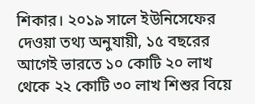শিকার। ২০১৯ সালে ইউনিসেফের দেওয়া তথ্য অনুযায়ী, ১৫ বছরের আগেই ভারতে ১০ কোটি ২০ লাখ থেকে ২২ কোটি ৩০ লাখ শিশুর বিয়ে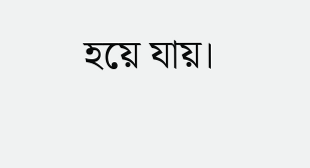হয়ে যায়।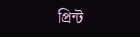প্রিন্ট